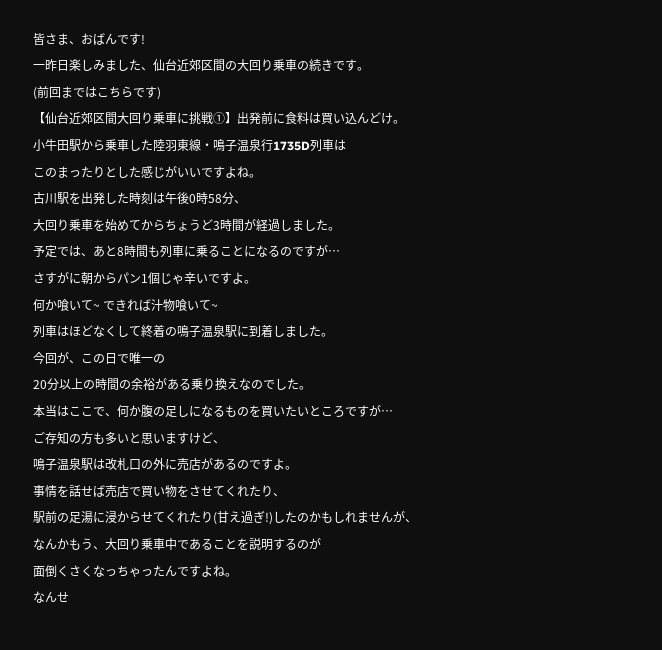皆さま、おばんです!
一昨日楽しみました、仙台近郊区間の大回り乗車の続きです。
(前回まではこちらです)
【仙台近郊区間大回り乗車に挑戦①】出発前に食料は買い込んどけ。
小牛田駅から乗車した陸羽東線・鳴子温泉行1735D列車は
このまったりとした感じがいいですよね。
古川駅を出発した時刻は午後0時58分、
大回り乗車を始めてからちょうど3時間が経過しました。
予定では、あと8時間も列車に乗ることになるのですが…
さすがに朝からパン1個じゃ辛いですよ。
何か喰いて~ できれば汁物喰いて~
列車はほどなくして終着の鳴子温泉駅に到着しました。
今回が、この日で唯一の
20分以上の時間の余裕がある乗り換えなのでした。
本当はここで、何か腹の足しになるものを買いたいところですが…
ご存知の方も多いと思いますけど、
鳴子温泉駅は改札口の外に売店があるのですよ。
事情を話せば売店で買い物をさせてくれたり、
駅前の足湯に浸からせてくれたり(甘え過ぎ!)したのかもしれませんが、
なんかもう、大回り乗車中であることを説明するのが
面倒くさくなっちゃったんですよね。
なんせ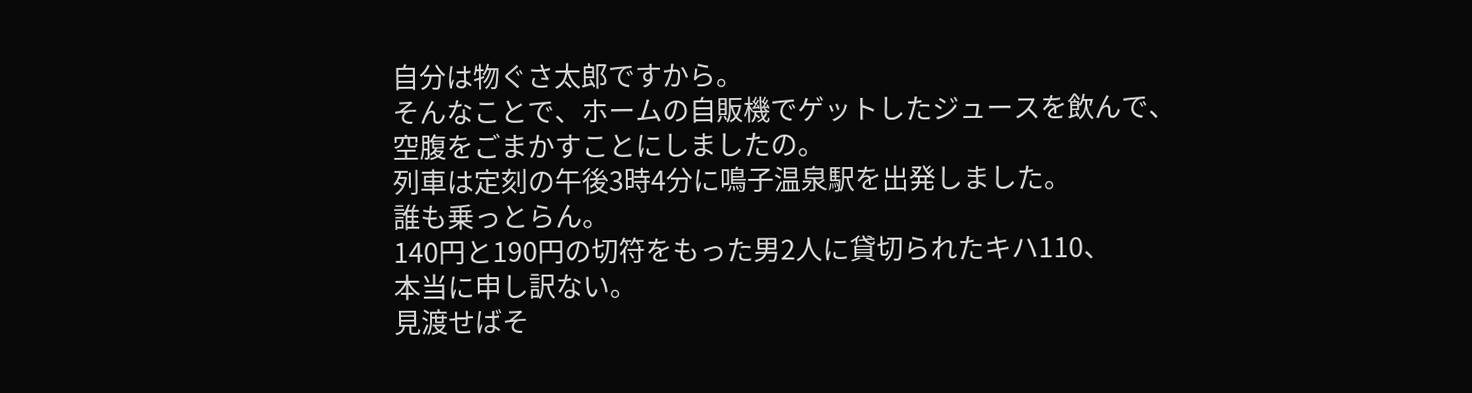自分は物ぐさ太郎ですから。
そんなことで、ホームの自販機でゲットしたジュースを飲んで、
空腹をごまかすことにしましたの。
列車は定刻の午後3時4分に鳴子温泉駅を出発しました。
誰も乗っとらん。
140円と190円の切符をもった男2人に貸切られたキハ110、
本当に申し訳ない。
見渡せばそ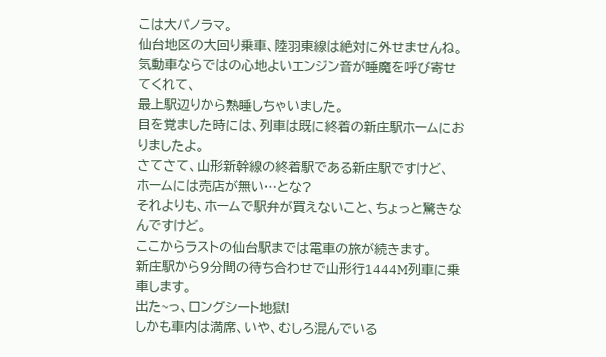こは大パノラマ。
仙台地区の大回り乗車、陸羽東線は絶対に外せませんね。
気動車ならではの心地よいエンジン音が睡魔を呼び寄せてくれて、
最上駅辺りから熟睡しちゃいました。
目を覚ました時には、列車は既に終着の新庄駅ホームにおりましたよ。
さてさて、山形新幹線の終着駅である新庄駅ですけど、
ホームには売店が無い…とな?
それよりも、ホームで駅弁が買えないこと、ちょっと驚きなんですけど。
ここからラストの仙台駅までは電車の旅が続きます。
新庄駅から9分間の待ち合わせで山形行1444M列車に乗車します。
出た~っ、ロングシート地獄!
しかも車内は満席、いや、むしろ混んでいる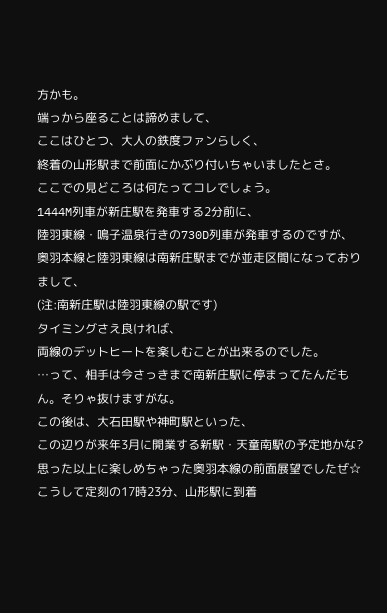方かも。
端っから座ることは諦めまして、
ここはひとつ、大人の鉄度ファンらしく、
終着の山形駅まで前面にかぶり付いちゃいましたとさ。
ここでの見どころは何たってコレでしょう。
1444M列車が新庄駅を発車する2分前に、
陸羽東線・鳴子温泉行きの730D列車が発車するのですが、
奥羽本線と陸羽東線は南新庄駅までが並走区間になっておりまして、
(注:南新庄駅は陸羽東線の駅です)
タイミングさえ良ければ、
両線のデットヒートを楽しむことが出来るのでした。
…って、相手は今さっきまで南新庄駅に停まってたんだもん。そりゃ抜けますがな。
この後は、大石田駅や神町駅といった、
この辺りが来年3月に開業する新駅・天童南駅の予定地かな?
思った以上に楽しめちゃった奥羽本線の前面展望でしたぜ☆
こうして定刻の17時23分、山形駅に到着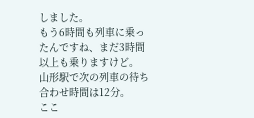しました。
もう6時間も列車に乗ったんですね、まだ3時間以上も乗りますけど。
山形駅で次の列車の待ち合わせ時間は12分。
ここ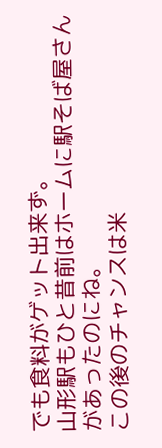でも食料がゲット出来ず。
山形駅もひと昔前はホームに駅そば屋さんがあったのにね。
この後のチャンスは米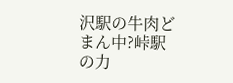沢駅の牛肉どまん中?峠駅の力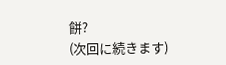餅?
(次回に続きます)